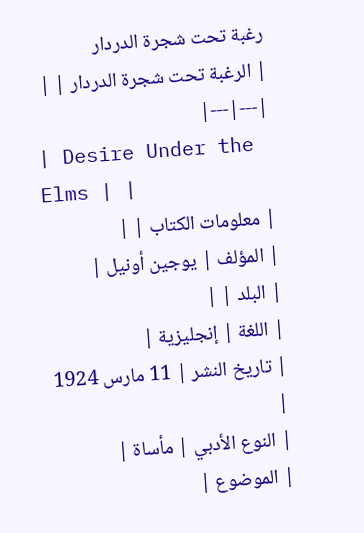رغبة تحت شجرة الدردار
| الرغبة تحت شجرة الدردار | |
|---|---|
| Desire Under the Elms | |
| معلومات الكتاب | |
| المؤلف | يوجين أونيل |
| البلد | |
| اللغة | إنجليزية |
| تاريخ النشر | 11 مارس 1924 |
| النوع الأدبي | مأساة |
| الموضوع |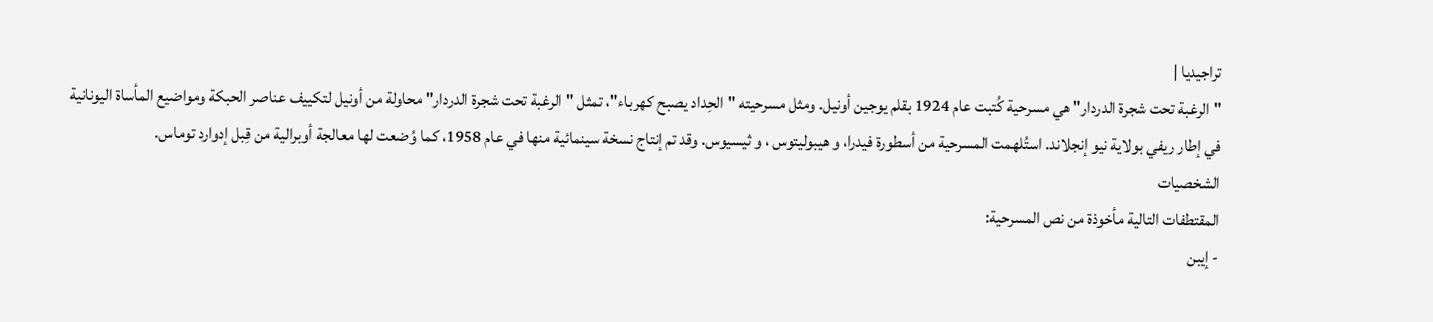تراجيديا |
"الرغبة تحت شجرة الدردار" هي مسرحية كُتبت عام 1924 بقلم يوجين أونيل. ومثل مسرحيته "الحِداد يصبح كهرباء"، تمثل "الرغبة تحت شجرة الدردار" محاولة من أونيل لتكييف عناصر الحبكة ومواضيع المأساة اليونانية في إطار ريفي بولاية نيو إنجلاند. استُلهمت المسرحية من أسطورة فيدرا، و هيبوليتوس ، و ثيسيوس. وقد تم إنتاج نسخة سينمائية منها في عام 1958، كما وُضعت لها معالجة أوبرالية من قِبل إدوارد توماس.
الشخصيات
المقتطفات التالية مأخوذة من نص المسرحية:
- إيبن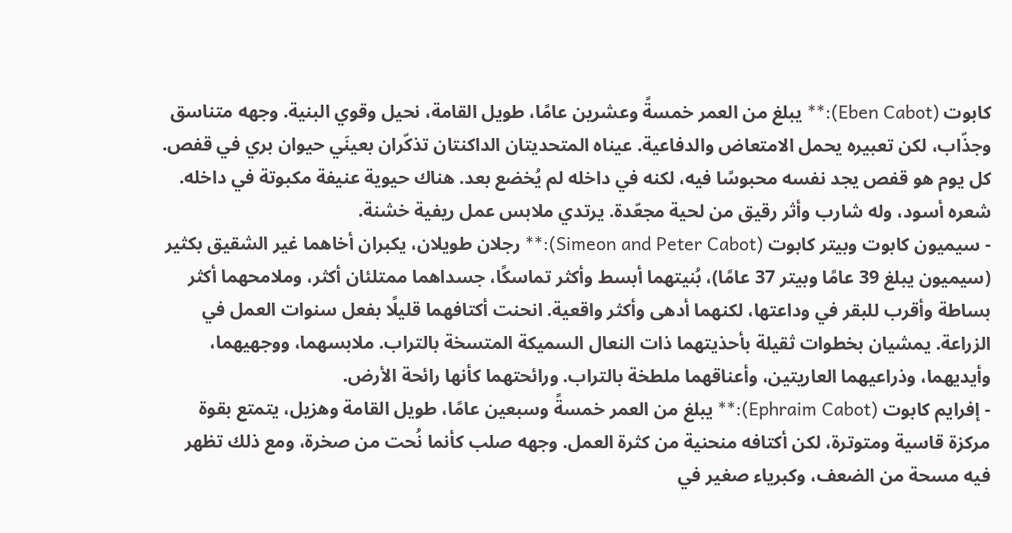كابوت (Eben Cabot):** يبلغ من العمر خمسةً وعشرين عامًا، طويل القامة، نحيل وقوي البنية. وجهه متناسق وجذّاب، لكن تعبيره يحمل الامتعاض والدفاعية. عيناه المتحديتان الداكنتان تذكّران بعينَي حيوان بري في قفص. كل يوم هو قفص يجد نفسه محبوسًا فيه، لكنه في داخله لم يُخضع بعد. هناك حيوية عنيفة مكبوتة في داخله. شعره أسود، وله شارب وأثر رقيق من لحية مجعّدة. يرتدي ملابس عمل ريفية خشنة.
- سيميون كابوت وبيتر كابوت (Simeon and Peter Cabot):** رجلان طويلان، يكبران أخاهما غير الشقيق بكثير (سيميون يبلغ 39 عامًا وبيتر 37 عامًا)، بُنيتهما أبسط وأكثر تماسكًا، جسداهما ممتلئان أكثر، وملامحهما أكثر بساطة وأقرب للبقر في وداعتها، لكنهما أدهى وأكثر واقعية. انحنت أكتافهما قليلًا بفعل سنوات العمل في الزراعة. يمشيان بخطوات ثقيلة بأحذيتهما ذات النعال السميكة المتسخة بالتراب. ملابسهما، ووجهيهما، وأيديهما، وذراعيهما العاريتين، وأعناقهما ملطخة بالتراب. ورائحتهما كأنها رائحة الأرض.
- إفرايم كابوت (Ephraim Cabot):** يبلغ من العمر خمسةً وسبعين عامًا، طويل القامة وهزيل، يتمتع بقوة مركزة قاسية ومتوترة، لكن أكتافه منحنية من كثرة العمل. وجهه صلب كأنما نُحت من صخرة، ومع ذلك تظهر فيه مسحة من الضعف، وكبرياء صغير في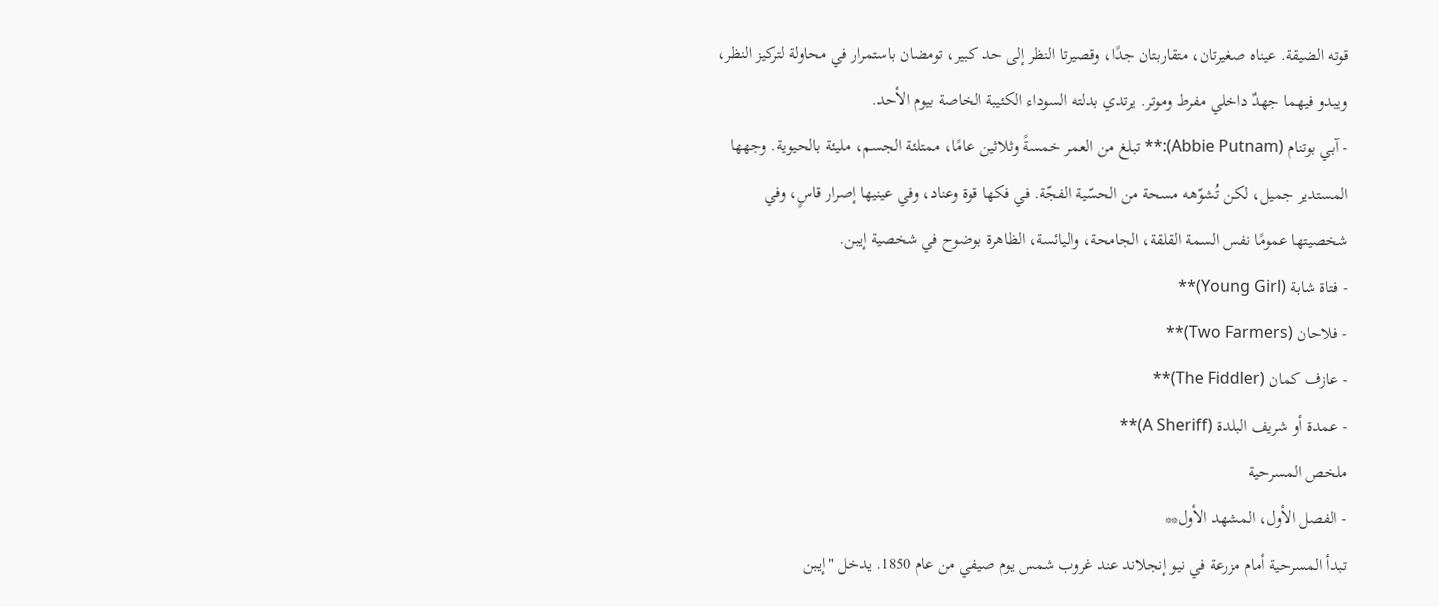قوته الضيقة. عيناه صغيرتان، متقاربتان جدًا، وقصيرتا النظر إلى حد كبير، تومضان باستمرار في محاولة لتركيز النظر، ويبدو فيهما جهدٌ داخلي مفرط وموتر. يرتدي بدلته السوداء الكئيبة الخاصة بيوم الأحد.
- آبي بوتنام (Abbie Putnam):** تبلغ من العمر خمسةً وثلاثين عامًا، ممتلئة الجسم، مليئة بالحيوية. وجهها المستدير جميل، لكن تُشوّهه مسحة من الحسّية الفجّة. في فكها قوة وعناد، وفي عينيها إصرار قاسٍ، وفي شخصيتها عمومًا نفس السمة القلقة، الجامحة، واليائسة، الظاهرة بوضوح في شخصية إيبن.
- فتاة شابة (Young Girl)**
- فلاحان (Two Farmers)**
- عازف كمان (The Fiddler)**
- عمدة أو شريف البلدة (A Sheriff)**
ملخص المسرحية
- الفصل الأول، المشهد الأول**
تبدأ المسرحية أمام مزرعة في نيو إنجلاند عند غروب شمس يوم صيفي من عام 1850. يدخل "إيبن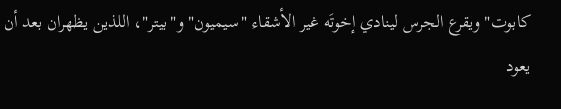كابوت" ويقرع الجرس لينادي إخوتَه غير الأشقاء "سيميون" و"بيتر"، اللذين يظهران بعد أن يعود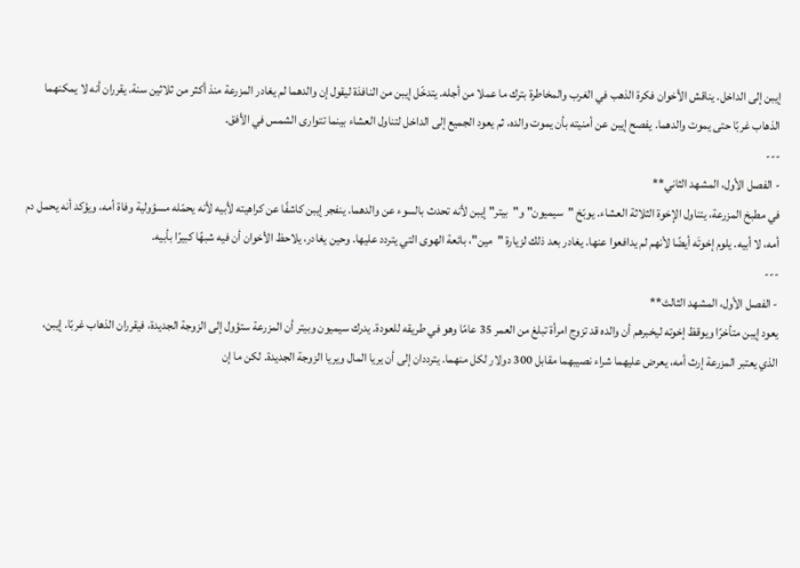إيبن إلى الداخل. يناقش الأخوان فكرة الذهب في الغرب والمخاطرة بترك ما عملا من أجله. يتدخّل إيبن من النافذة ليقول إن والدهما لم يغادر المزرعة منذ أكثر من ثلاثين سنة. يقرران أنه لا يمكنهما الذهاب غربًا حتى يموت والدهما. يفصح إيبن عن أمنيته بأن يموت والده، ثم يعود الجميع إلى الداخل لتناول العشاء بينما تتوارى الشمس في الأفق.
---
- الفصل الأول، المشهد الثاني**
في مطبخ المزرعة، يتناول الإخوة الثلاثة العشاء. يوبّخ "سيميون" و"بيتر" إيبن لأنه تحدث بالسوء عن والدهما. ينفجر إيبن كاشفًا عن كراهيته لأبيه لأنه يحمّله مسؤولية وفاة أمه، ويؤكد أنه يحمل دم أمه، لا أبيه. يلوم إخوتَه أيضًا لأنهم لم يدافعوا عنها. يغادر بعد ذلك لزيارة "مين"، بائعة الهوى التي يتردد عليها. وحين يغادر، يلاحظ الأخوان أن فيه شبهًا كبيرًا بأبيه.
---
- الفصل الأول، المشهد الثالث**
يعود إيبن متأخرًا ويوقظ إخوته ليخبرهم أن والده قد تزوج امرأة تبلغ من العمر 35 عامًا وهو في طريقه للعودة. يدرك سيميون وبيتر أن المزرعة ستؤول إلى الزوجة الجديدة، فيقرران الذهاب غربًا. إيبن، الذي يعتبر المزرعة إرث أمه، يعرض عليهما شراء نصيبهما مقابل 300 دولار لكل منهما. يترددان إلى أن يريا المال ويريا الزوجة الجديدة. لكن ما إن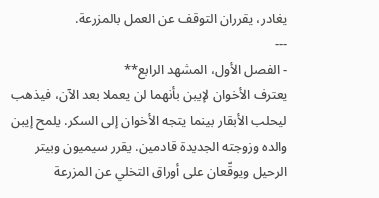يغادر، يقرران التوقف عن العمل بالمزرعة.
---
- الفصل الأول، المشهد الرابع**
يعترف الأخوان لإيبن بأنهما لن يعملا بعد الآن، فيذهب ليحلب الأبقار بينما يتجه الأخوان إلى السكر. يلمح إيبن والده وزوجته الجديدة قادمين. يقرر سيميون وبيتر الرحيل ويوقّعان على أوراق التخلي عن المزرعة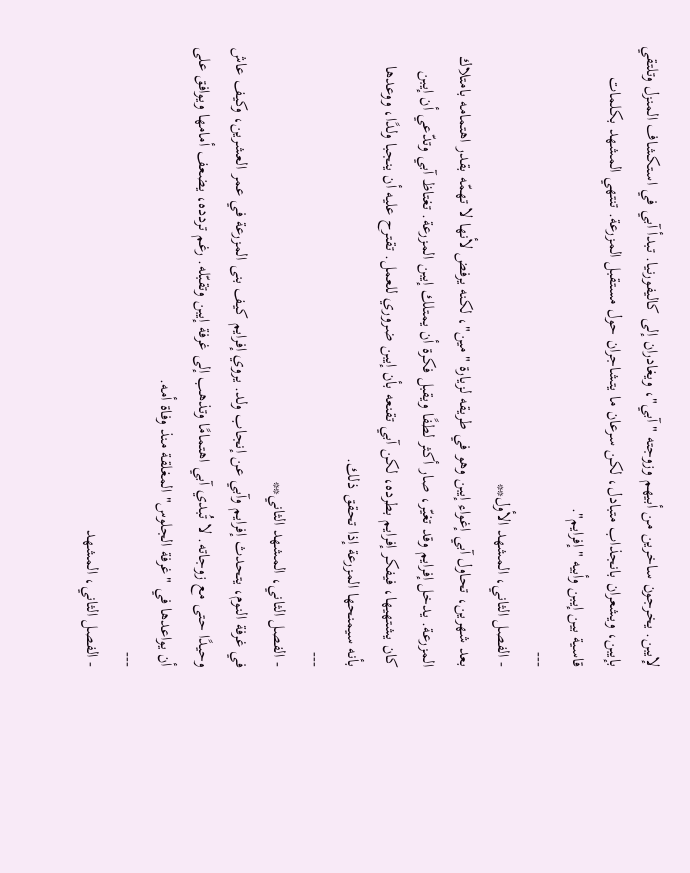لإيبن. يخرجون ساخرين من أبيهم وزوجته "آبي"، ويغادران إلى كاليفورنيا. تبدأ آبي في استكشاف المنزل وتلتقي بإيبن، ويشعران بانجذاب متبادل، لكن سرعان ما يتشاجران حول مستقبل المزرعة. تنتهي المشهد بكلمات قاسية بين إيبن وأبيه "إفرايم".
---
- الفصل الثاني، المشهد الأول**
بعد شهرين، تحاول آبي إغواء إيبن وهو في طريقه لزيارة "مين"، لكنه يرفض لأنها لا تهمّه بقدر اهتمامه بامتلاك المزرعة. يدخل إفرايم وقد تغيّر، صار أكثر لطفًا ويقبل فكرة أن يمتلك إيبن المزرعة. تغتاظ آبي وتدّعي أن إيبن كان يشتهيها، فيفكر إفرايم بطرده، لكن آبي تقنعه بأن إيبن ضروري للعمل. تقترح عليه أن ينجبا ولدًا، ووعدها بأنه سيمنحها المزرعة إذا تحقق ذلك.
---
- الفصل الثاني، المشهد الثاني**
في غرفة النوم، يتحدث إفرايم وآبي عن إنجاب ولد. يروي إفرايم كيف بنى المزرعة في عمر العشرين، وكيف عاش وحيدًا حتى مع زوجاته. لا تُبدي آبي اهتمامًا وتذهب إلى غرفة إيبن وتقبّله. رغم تردده، يضعف أمامها ويوافق على أن يواعدها في "غرفة الجلوس" المغلقة منذ وفاة أمه.
---
- الفصل الثاني، المشهد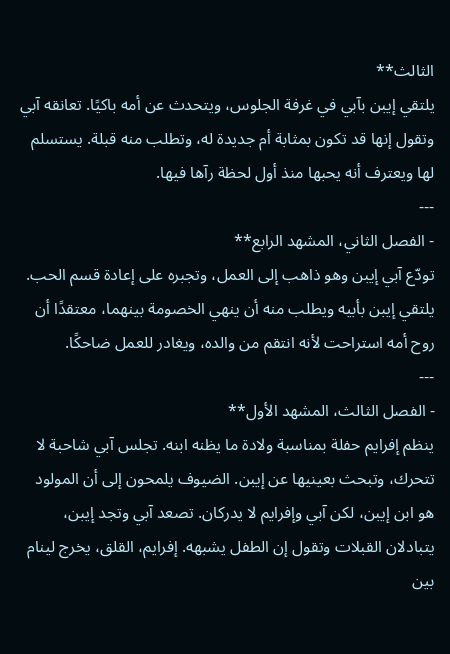الثالث**
يلتقي إيبن بآبي في غرفة الجلوس، ويتحدث عن أمه باكيًا. تعانقه آبي وتقول إنها قد تكون بمثابة أم جديدة له، وتطلب منه قبلة. يستسلم لها ويعترف أنه يحبها منذ أول لحظة رآها فيها.
---
- الفصل الثاني، المشهد الرابع**
تودّع آبي إيبن وهو ذاهب إلى العمل، وتجبره على إعادة قسم الحب. يلتقي إيبن بأبيه ويطلب منه أن ينهي الخصومة بينهما، معتقدًا أن روح أمه استراحت لأنه انتقم من والده، ويغادر للعمل ضاحكًا.
---
- الفصل الثالث، المشهد الأول**
ينظم إفرايم حفلة بمناسبة ولادة ما يظنه ابنه. تجلس آبي شاحبة لا تتحرك، وتبحث بعينيها عن إيبن. الضيوف يلمحون إلى أن المولود هو ابن إيبن، لكن آبي وإفرايم لا يدركان. تصعد آبي وتجد إيبن، يتبادلان القبلات وتقول إن الطفل يشبهه. إفرايم، القلق، يخرج لينام بين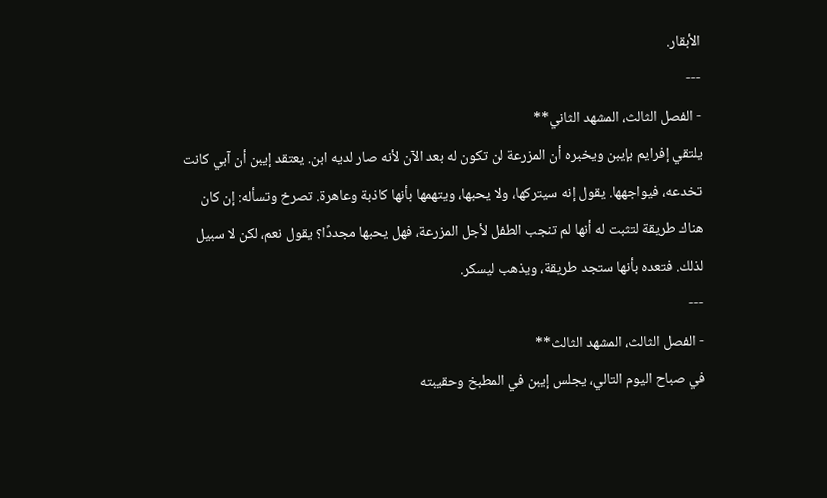الأبقار.
---
- الفصل الثالث، المشهد الثاني**
يلتقي إفرايم بإيبن ويخبره أن المزرعة لن تكون له بعد الآن لأنه صار لديه ابن. يعتقد إيبن أن آبي كانت تخدعه، فيواجهها. يقول إنه سيتركها، ولا يحبها، ويتهمها بأنها كاذبة وعاهرة. تصرخ وتسأله: إن كان هناك طريقة لتثبت له أنها لم تنجب الطفل لأجل المزرعة، فهل يحبها مجددًا؟ يقول نعم، لكن لا سبيل لذلك. فتعده بأنها ستجد طريقة، ويذهب ليسكر.
---
- الفصل الثالث، المشهد الثالث**
في صباح اليوم التالي، يجلس إيبن في المطبخ وحقيبته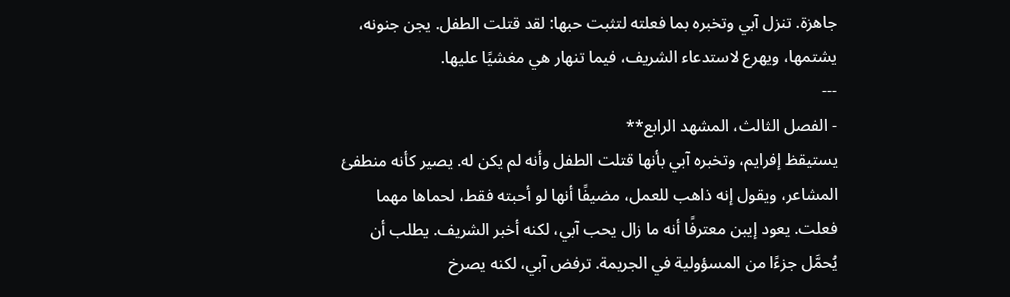جاهزة. تنزل آبي وتخبره بما فعلته لتثبت حبها: لقد قتلت الطفل. يجن جنونه، يشتمها، ويهرع لاستدعاء الشريف، فيما تنهار هي مغشيًا عليها.
---
- الفصل الثالث، المشهد الرابع**
يستيقظ إفرايم، وتخبره آبي بأنها قتلت الطفل وأنه لم يكن له. يصير كأنه منطفئ المشاعر، ويقول إنه ذاهب للعمل، مضيفًا أنها لو أحبته فقط، لحماها مهما فعلت. يعود إيبن معترفًا أنه ما زال يحب آبي، لكنه أخبر الشريف. يطلب أن يُحمَّل جزءًا من المسؤولية في الجريمة. ترفض آبي، لكنه يصرخ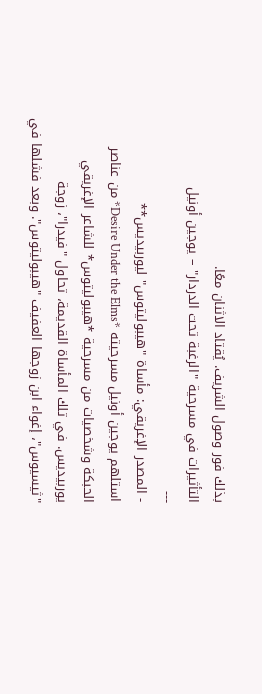بذلك فور وصول الشريف. يُقتاد الاثنان معًا.
التأثيرات في مسرحية "الرغبة تحت الدردار" – يوجين أونيل
---
- المصدر الإغريقي: مأساة "هيبوليتوس" ليوربيديس**
استلهم يوجين أونيل مسرحيته *Desire Under the Elms* من عناصر الحبكة وشخصيات من مسرحية *هيبوليتوس* للشاعر الإغريقي يوربيديس. في تلك المأساة القديمة، تحاول "فيدرا"، زوجة "ثيسيوس"، إغواء ابن زوجها العفيف "هيبوليتوس". وبعد فشلها في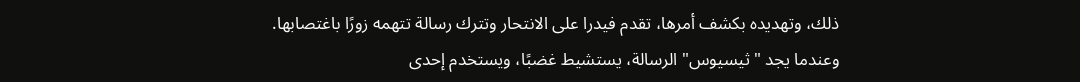ذلك، وتهديده بكشف أمرها، تقدم فيدرا على الانتحار وتترك رسالة تتهمه زورًا باغتصابها. وعندما يجد "ثيسيوس" الرسالة، يستشيط غضبًا، ويستخدم إحدى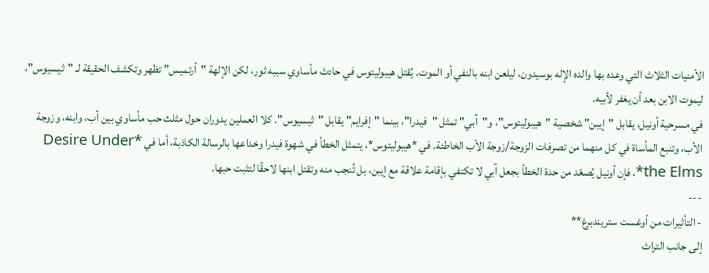الأمنيات الثلاث التي وعده بها والده الإله بوسيدون، ليلعن ابنه بالنفي أو الموت. يُقتل هيبوليتوس في حادث مأساوي سببه ثور، لكن الإلهة "أرتميس" تظهر وتكشف الحقيقة لـ "ثيسيوس"، ليموت الابن بعد أن يغفر لأبيه.
في مسرحية أونيل، يقابل "إيبن" شخصية "هيبوليتوس"، و"آبي" تمثل "فيدرا"، بينما "إفرايم" يقابل "ثيسيوس". كلا العملين يدوران حول مثلث حب مأساوي بين أب، وابنه، وزوجة الأب، وتنبع المأساة في كل منهما من تصرفات الزوجة/زوجة الأب الخاطئة. في *هيبوليتوس*، يتمثل الخطأ في شهوة فيدرا وخداعها بالرسالة الكاذبة، أما في *Desire Under the Elms*، فإن أونيل يُصعّد من حدة الخطأ بجعل آبي لا تكتفي بإقامة علاقة مع إيبن، بل تُنجب منه وتقتل ابنها لاحقًا لتثبت حبها.
---
- التأثيرات من أوغست ستريندبرغ**
إلى جانب التراث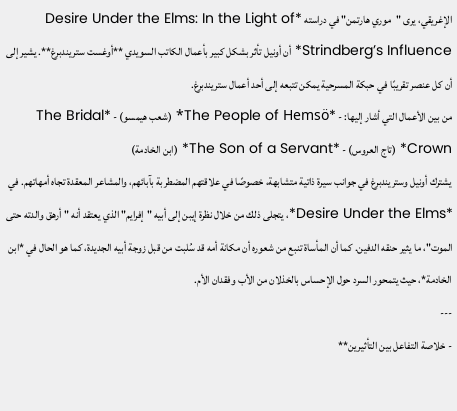الإغريقي، يرى "موري هارتمن" في دراسته *Desire Under the Elms: In the Light of Strindberg’s Influence* أن أونيل تأثر بشكل كبير بأعمال الكاتب السويدي **أوغست ستريندبرغ**. يشير إلى أن كل عنصر تقريبًا في حبكة المسرحية يمكن تتبعه إلى أحد أعمال ستريندبرغ.
من بين الأعمال التي أشار إليها: - *The People of Hemsö* (شعب هيمسو) - *The Bridal Crown* (تاج العروس) - *The Son of a Servant* (ابن الخادمة)
يشترك أونيل وستريندبرغ في جوانب سيرة ذاتية متشابهة، خصوصًا في علاقتهم المضطربة بآبائهم، والمشاعر المعقدة تجاه أمهاتهم. في *Desire Under the Elms*، يتجلى ذلك من خلال نظرة إيبن إلى أبيه "إفرايم" الذي يعتقد أنه "أرهق والدته حتى الموت"، ما يثير حنقه الدفين. كما أن المأساة تنبع من شعوره أن مكانة أمه قد سُلبت من قبل زوجة أبيه الجديدة، كما هو الحال في *ابن الخادمة*، حيث يتمحور السرد حول الإحساس بالخذلان من الأب وفقدان الأم.
---
- خلاصة التفاعل بين التأثيرين**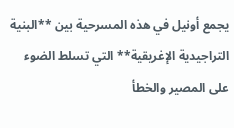يجمع أونيل في هذه المسرحية بين **البنية التراجيدية الإغريقية** التي تسلط الضوء على المصير والخطأ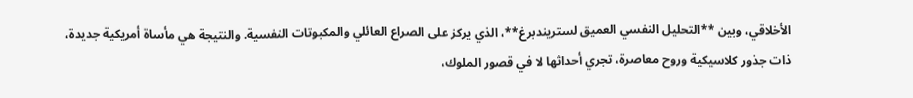الأخلاقي، وبين **التحليل النفسي العميق لستريندبرغ**، الذي يركز على الصراع العائلي والمكبوتات النفسية. والنتيجة هي مأساة أمريكية جديدة، ذات جذور كلاسيكية وروح معاصرة، تجري أحداثها لا في قصور الملوك،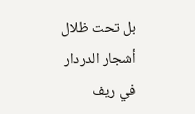بل تحت ظلال أشجار الدردار في ريف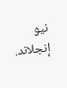نيو إنجلاند.